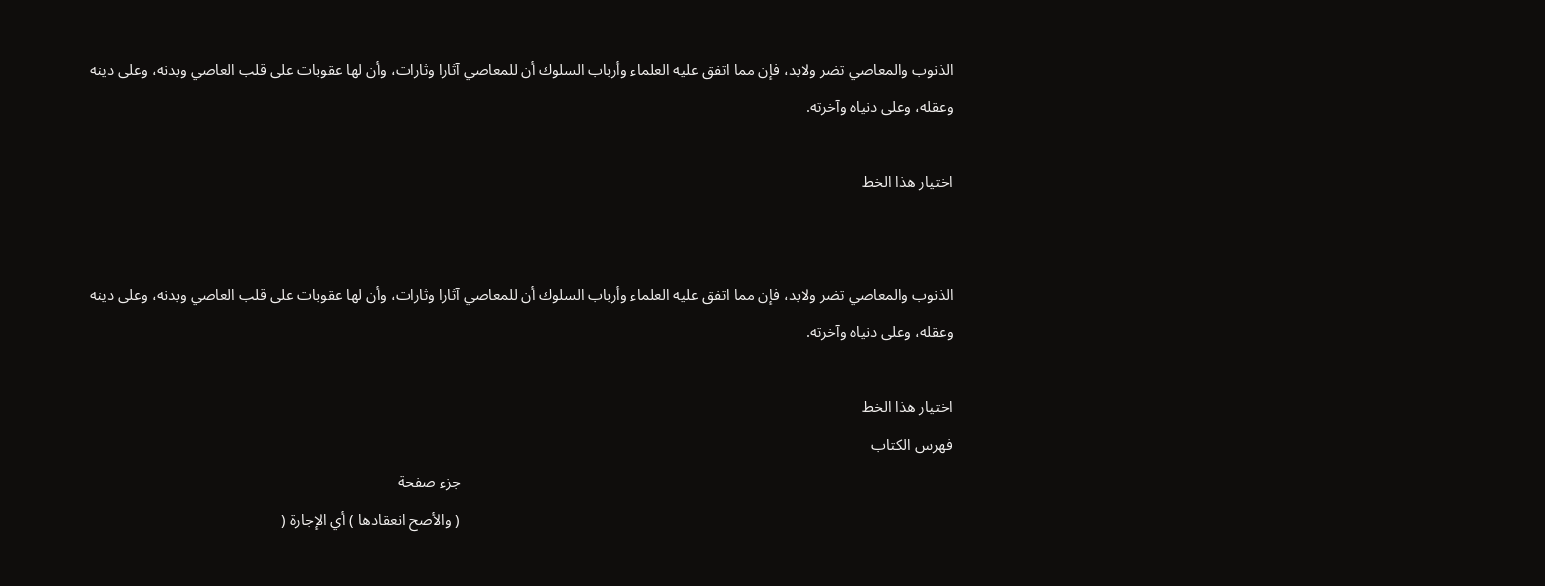الذنوب والمعاصي تضر ولابد، فإن مما اتفق عليه العلماء وأرباب السلوك أن للمعاصي آثارا وثارات، وأن لها عقوبات على قلب العاصي وبدنه، وعلى دينه وعقله، وعلى دنياه وآخرته.

اختيار هذا الخط


الذنوب والمعاصي تضر ولابد، فإن مما اتفق عليه العلماء وأرباب السلوك أن للمعاصي آثارا وثارات، وأن لها عقوبات على قلب العاصي وبدنه، وعلى دينه وعقله، وعلى دنياه وآخرته.

اختيار هذا الخط
فهرس الكتاب
                                                                                                                              جزء صفحة
                                                                                                                              ( والأصح انعقادها ) أي الإجارة (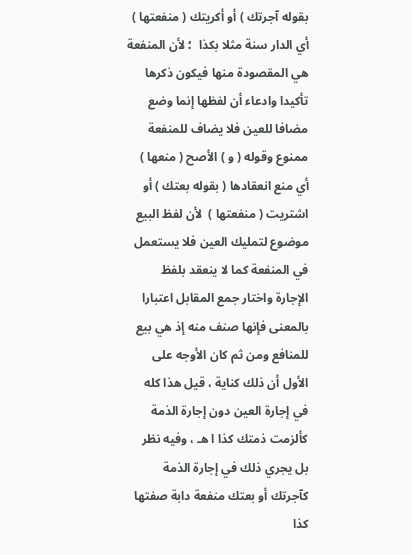بقوله آجرتك ) أو أكريتك ( منفعتها ) أي الدار سنة مثلا بكذا  ؛ لأن المنفعة هي المقصودة منها فيكون ذكرها تأكيدا وادعاء أن لفظها إنما وضع مضافا للعين فلا يضاف للمنفعة ممنوع وقوله ( و ) الأصح ( منعها ) أي منع انعقادها ( بقوله بعتك ) أو اشتريت ( منفعتها )  لأن لفظ البيع موضوع لتمليك العين فلا يستعمل في المنفعة كما لا ينعقد بلفظ الإجارة واختار جمع المقابل اعتبارا بالمعنى فإنها صنف منه إذ هي بيع للمنافع ومن ثم كان الأوجه على الأول أن ذلك كناية ، قيل هذا كله في إجارة العين دون إجارة الذمة كألزمت ذمتك كذا ا هـ ، وفيه نظر بل يجري ذلك في إجارة الذمة كآجرتك أو بعتك منفعة دابة صفتها كذا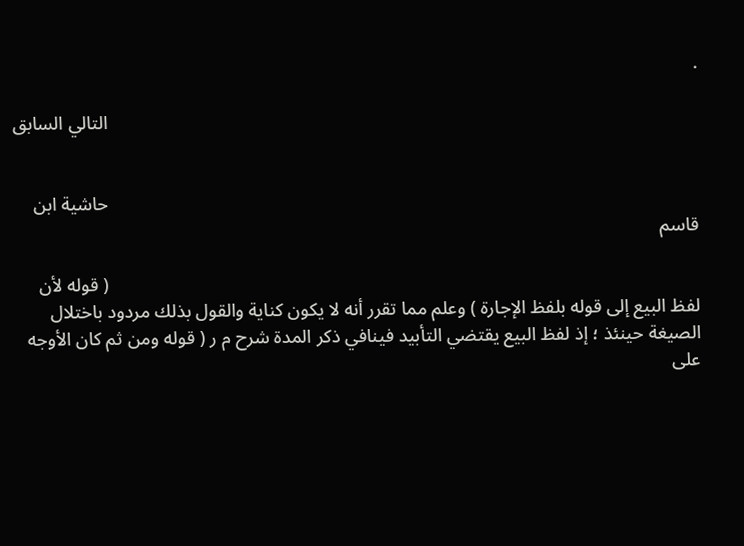.

                                                                                                                              التالي السابق


                                                                                                                              حاشية ابن قاسم

                                                                                                                              ( قوله لأن لفظ البيع إلى قوله بلفظ الإجارة ) وعلم مما تقرر أنه لا يكون كناية والقول بذلك مردود باختلال الصيغة حينئذ ؛ إذ لفظ البيع يقتضي التأبيد فينافي ذكر المدة شرح م ر ( قوله ومن ثم كان الأوجه على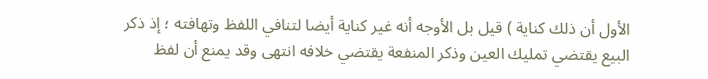الأول أن ذلك كناية ) قيل بل الأوجه أنه غير كناية أيضا لتنافي اللفظ وتهافته ؛ إذ ذكر البيع يقتضي تمليك العين وذكر المنفعة يقتضي خلافه انتهى وقد يمنع أن لفظ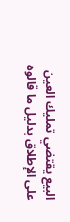البيع يقتضي تمليك العين على الإطلاق بدليل ما قالوه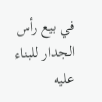في بيع رأس الجدار للبناء عليه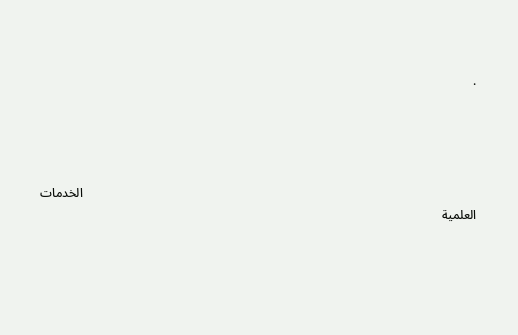.




                                                                                                                              الخدمات العلمية